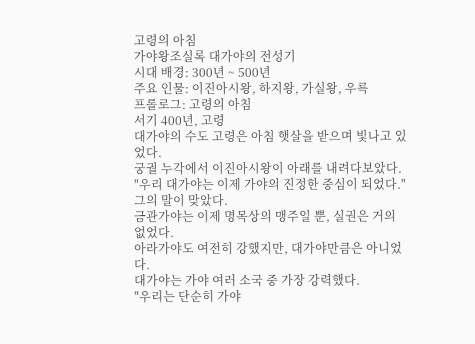고령의 아침
가야왕조실록 대가야의 전성기
시대 배경: 300년 ~ 500년
주요 인물: 이진아시왕, 하지왕, 가실왕, 우륵
프롤로그: 고령의 아침
서기 400년, 고령
대가야의 수도 고령은 아침 햇살을 받으며 빛나고 있었다.
궁궐 누각에서 이진아시왕이 아래를 내려다보았다.
"우리 대가야는 이제 가야의 진정한 중심이 되었다."
그의 말이 맞았다.
금관가야는 이제 명목상의 맹주일 뿐, 실권은 거의 없었다.
아라가야도 여전히 강했지만, 대가야만큼은 아니었다.
대가야는 가야 여러 소국 중 가장 강력했다.
"우리는 단순히 가야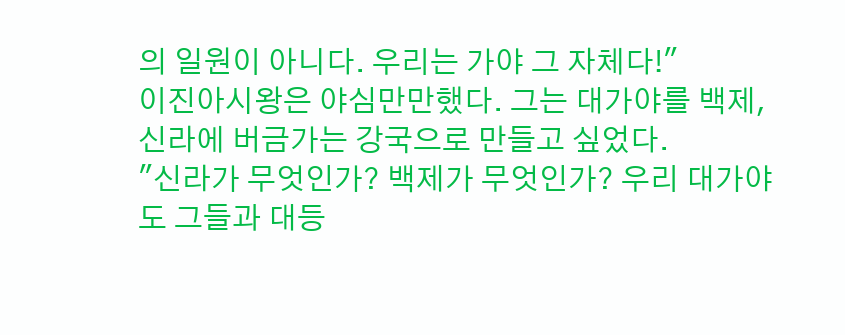의 일원이 아니다. 우리는 가야 그 자체다!"
이진아시왕은 야심만만했다. 그는 대가야를 백제, 신라에 버금가는 강국으로 만들고 싶었다.
"신라가 무엇인가? 백제가 무엇인가? 우리 대가야도 그들과 대등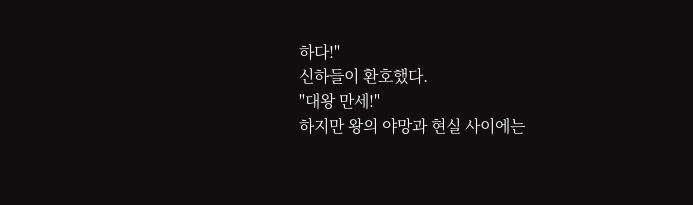하다!"
신하들이 환호했다.
"대왕 만세!"
하지만 왕의 야망과 현실 사이에는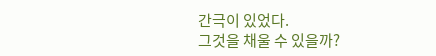간극이 있었다.
그것을 채울 수 있을까?